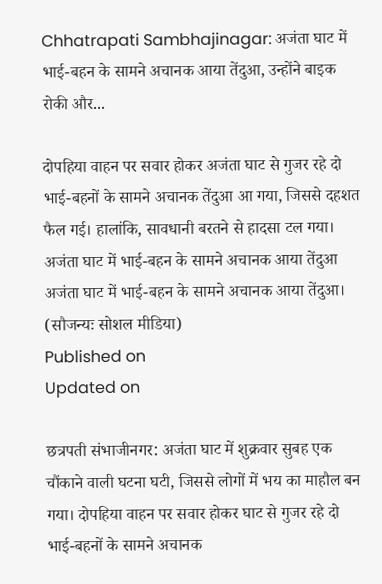Chhatrapati Sambhajinagar: अजंता घाट में भाई-बहन के सामने अचानक आया तेंदुआ, उन्होंने बाइक रोकी और...

दोपहिया वाहन पर सवार होकर अजंता घाट से गुजर रहे दो भाई-बहनों के सामने अचानक तेंदुआ आ गया, जिससे दहशत फैल गई। हालांकि, सावधानी बरतने से हादसा टल गया।
अजंता घाट में भाई-बहन के सामने अचानक आया तेंदुआ
अजंता घाट में भाई-बहन के सामने अचानक आया तेंदुआ। (सौजन्यः सोशल मीडिया)
Published on
Updated on

छत्रपती संभाजीनगर: अजंता घाट में शुक्रवार सुबह एक चौंकाने वाली घटना घटी, जिससे लोगों में भय का माहौल बन गया। दोपहिया वाहन पर सवार होकर घाट से गुजर रहे दो भाई-बहनों के सामने अचानक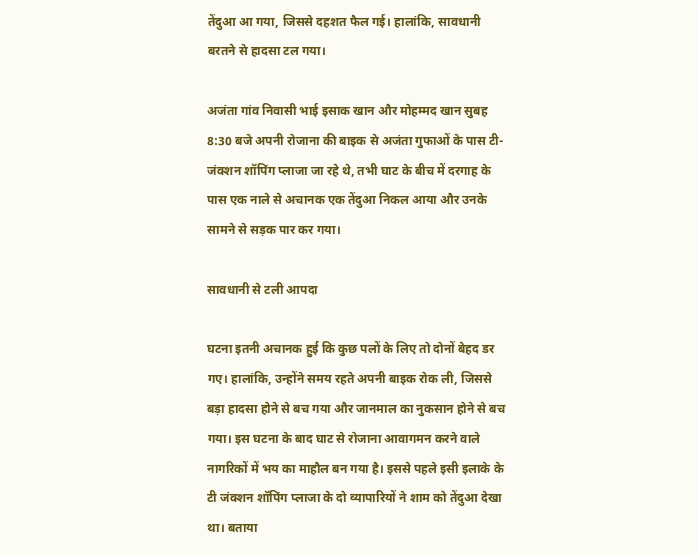तेंदुआ आ गया, जिससे दहशत फैल गई। हालांकि, सावधानी बरतने से हादसा टल गया।

अजंता गांव निवासी भाई इसाक खान और मोहम्मद खान सुबह 8:30 बजे अपनी रोजाना की बाइक से अजंता गुफाओं के पास टी-जंक्शन शॉपिंग प्लाजा जा रहे थे, तभी घाट के बीच में दरगाह के पास एक नाले से अचानक एक तेंदुआ निकल आया और उनके सामने से सड़क पार कर गया।

सावधानी से टली आपदा

घटना इतनी अचानक हुई कि कुछ पलों के लिए तो दोनों बेहद डर गए। हालांकि, उन्होंने समय रहते अपनी बाइक रोक ली, जिससे बड़ा हादसा होने से बच गया और जानमाल का नुकसान होने से बच गया। इस घटना के बाद घाट से रोजाना आवागमन करने वाले नागरिकों में भय का माहौल बन गया है। इससे पहले इसी इलाके के टी जंक्शन शॉपिंग प्लाजा के दो व्यापारियों ने शाम को तेंदुआ देखा था। बताया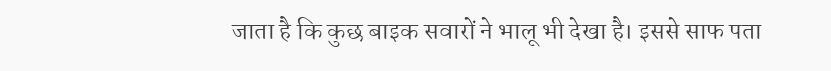जाता है कि कुछ बाइक सवारों ने भालू भी देखा है। इससे साफ पता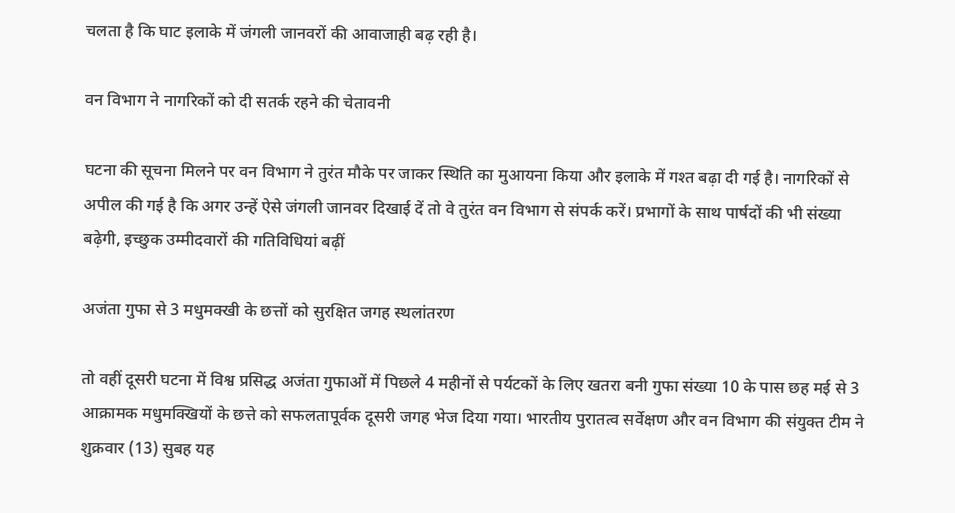चलता है कि घाट इलाके में जंगली जानवरों की आवाजाही बढ़ रही है।

वन विभाग ने नागरिकों को दी सतर्क रहने की चेतावनी

घटना की सूचना मिलने पर वन विभाग ने तुरंत मौके पर जाकर स्थिति का मुआयना किया और इलाके में गश्त बढ़ा दी गई है। नागरिकों से अपील की गई है कि अगर उन्हें ऐसे जंगली जानवर दिखाई दें तो वे तुरंत वन विभाग से संपर्क करें। प्रभागों के साथ पार्षदों की भी संख्या बढ़ेगी, इच्छुक उम्मीदवारों की गतिविधियां बढ़ीं

अजंता गुफा से 3 मधुमक्खी के छत्तों को सुरक्षित जगह स्थलांतरण

तो वहीं दूसरी घटना में विश्व प्रसिद्ध अजंता गुफाओं में पिछले 4 महीनों से पर्यटकों के लिए खतरा बनी गुफा संख्या 10 के पास छह मई से 3 आक्रामक मधुमक्खियों के छत्ते को सफलतापूर्वक दूसरी जगह भेज दिया गया। भारतीय पुरातत्व सर्वेक्षण और वन विभाग की संयुक्त टीम ने शुक्रवार (13) सुबह यह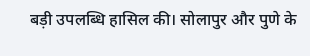बड़ी उपलब्धि हासिल की। सोलापुर और पुणे के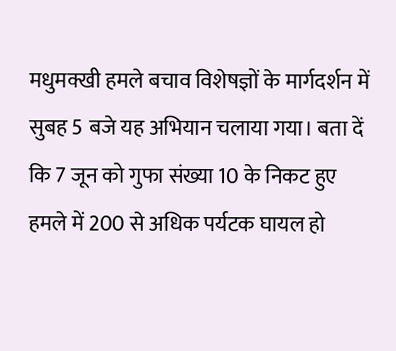मधुमक्खी हमले बचाव विशेषज्ञों के मार्गदर्शन में सुबह 5 बजे यह अभियान चलाया गया। बता दें कि 7 जून को गुफा संख्या 10 के निकट हुए हमले में 200 से अधिक पर्यटक घायल हो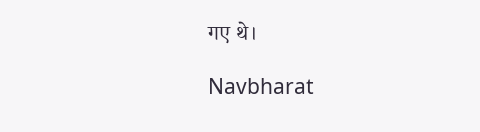गए थे।

Navbharat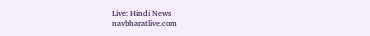Live: Hindi News
navbharatlive.com